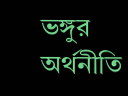ভঙ্গুর অর্থনীতি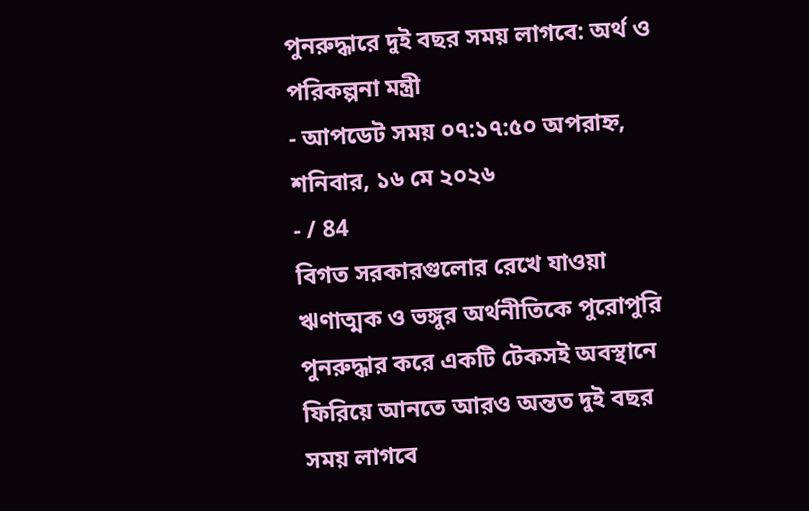পুনরুদ্ধারে দুই বছর সময় লাগবে: অর্থ ও পরিকল্পনা মন্ত্রী
- আপডেট সময় ০৭:১৭:৫০ অপরাহ্ন, শনিবার, ১৬ মে ২০২৬
- / 84
বিগত সরকারগুলোর রেখে যাওয়া ঋণাত্মক ও ভঙ্গুর অর্থনীতিকে পুরোপুরি পুনরুদ্ধার করে একটি টেকসই অবস্থানে ফিরিয়ে আনতে আরও অন্তত দুই বছর সময় লাগবে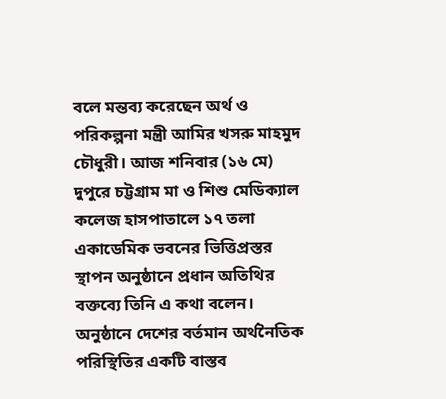বলে মন্তব্য করেছেন অর্থ ও পরিকল্পনা মন্ত্রী আমির খসরু মাহমুদ চৌধুরী। আজ শনিবার (১৬ মে) দুপুরে চট্টগ্রাম মা ও শিশু মেডিক্যাল কলেজ হাসপাতালে ১৭ তলা একাডেমিক ভবনের ভিত্তিপ্রস্তর স্থাপন অনুষ্ঠানে প্রধান অতিথির বক্তব্যে তিনি এ কথা বলেন।
অনুষ্ঠানে দেশের বর্তমান অর্থনৈতিক পরিস্থিতির একটি বাস্তব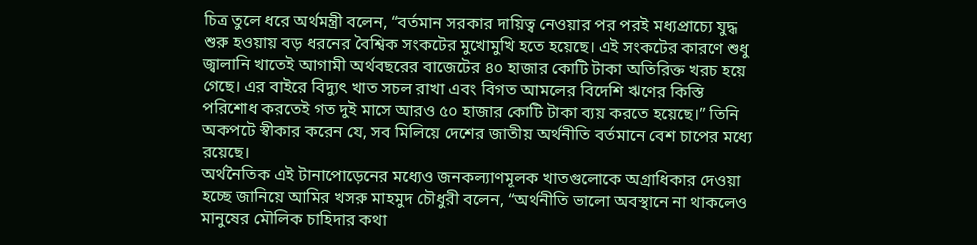চিত্র তুলে ধরে অর্থমন্ত্রী বলেন, “বর্তমান সরকার দায়িত্ব নেওয়ার পর পরই মধ্যপ্রাচ্যে যুদ্ধ শুরু হওয়ায় বড় ধরনের বৈশ্বিক সংকটের মুখোমুখি হতে হয়েছে। এই সংকটের কারণে শুধু জ্বালানি খাতেই আগামী অর্থবছরের বাজেটের ৪০ হাজার কোটি টাকা অতিরিক্ত খরচ হয়ে গেছে। এর বাইরে বিদ্যুৎ খাত সচল রাখা এবং বিগত আমলের বিদেশি ঋণের কিস্তি পরিশোধ করতেই গত দুই মাসে আরও ৫০ হাজার কোটি টাকা ব্যয় করতে হয়েছে।” তিনি অকপটে স্বীকার করেন যে, সব মিলিয়ে দেশের জাতীয় অর্থনীতি বর্তমানে বেশ চাপের মধ্যে রয়েছে।
অর্থনৈতিক এই টানাপোড়েনের মধ্যেও জনকল্যাণমূলক খাতগুলোকে অগ্রাধিকার দেওয়া হচ্ছে জানিয়ে আমির খসরু মাহমুদ চৌধুরী বলেন, “অর্থনীতি ভালো অবস্থানে না থাকলেও মানুষের মৌলিক চাহিদার কথা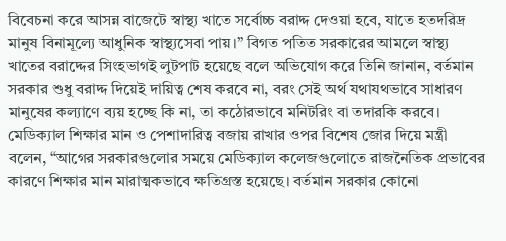বিবেচনা করে আসন্ন বাজেটে স্বাস্থ্য খাতে সর্বোচ্চ বরাদ্দ দেওয়া হবে, যাতে হতদরিদ্র মানুষ বিনামূল্যে আধুনিক স্বাস্থ্যসেবা পায়।” বিগত পতিত সরকারের আমলে স্বাস্থ্য খাতের বরাদ্দের সিংহভাগই লুটপাট হয়েছে বলে অভিযোগ করে তিনি জানান, বর্তমান সরকার শুধু বরাদ্দ দিয়েই দায়িত্ব শেষ করবে না, বরং সেই অর্থ যথাযথভাবে সাধারণ মানুষের কল্যাণে ব্যয় হচ্ছে কি না, তা কঠোরভাবে মনিটরিং বা তদারকি করবে।
মেডিক্যাল শিক্ষার মান ও পেশাদারিত্ব বজায় রাখার ওপর বিশেষ জোর দিয়ে মন্ত্রী বলেন, “আগের সরকারগুলোর সময়ে মেডিক্যাল কলেজগুলোতে রাজনৈতিক প্রভাবের কারণে শিক্ষার মান মারাত্মকভাবে ক্ষতিগ্রস্ত হয়েছে। বর্তমান সরকার কোনো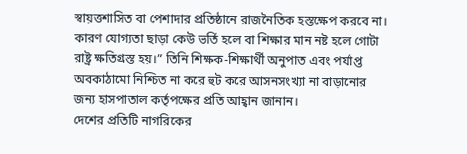স্বায়ত্তশাসিত বা পেশাদার প্রতিষ্ঠানে রাজনৈতিক হস্তক্ষেপ করবে না। কারণ যোগ্যতা ছাড়া কেউ ভর্তি হলে বা শিক্ষার মান নষ্ট হলে গোটা রাষ্ট্র ক্ষতিগ্রস্ত হয়।” তিনি শিক্ষক-শিক্ষার্থী অনুপাত এবং পর্যাপ্ত অবকাঠামো নিশ্চিত না করে হুট করে আসনসংখ্যা না বাড়ানোর জন্য হাসপাতাল কর্তৃপক্ষের প্রতি আহ্বান জানান।
দেশের প্রতিটি নাগরিকের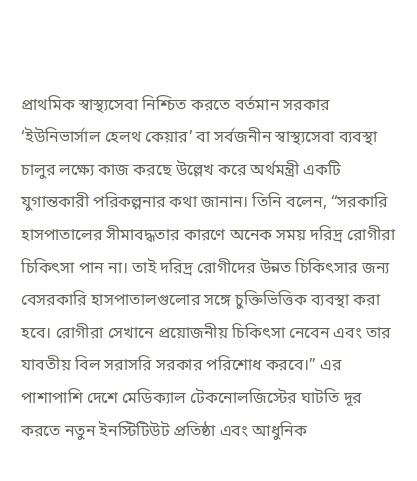প্রাথমিক স্বাস্থ্যসেবা নিশ্চিত করতে বর্তমান সরকার ‘ইউনিভার্সাল হেলথ কেয়ার’ বা সর্বজনীন স্বাস্থ্যসেবা ব্যবস্থা চালুর লক্ষ্যে কাজ করছে উল্লেখ করে অর্থমন্ত্রী একটি যুগান্তকারী পরিকল্পনার কথা জানান। তিনি বলেন, “সরকারি হাসপাতালের সীমাবদ্ধতার কারণে অনেক সময় দরিদ্র রোগীরা চিকিৎসা পান না। তাই দরিদ্র রোগীদের উন্নত চিকিৎসার জন্য বেসরকারি হাসপাতালগুলোর সঙ্গে চুক্তিভিত্তিক ব্যবস্থা করা হবে। রোগীরা সেখানে প্রয়োজনীয় চিকিৎসা নেবেন এবং তার যাবতীয় বিল সরাসরি সরকার পরিশোধ করবে।” এর পাশাপাশি দেশে মেডিক্যাল টেকনোলজিস্টের ঘাটতি দূর করতে নতুন ইনস্টিটিউট প্রতিষ্ঠা এবং আধুনিক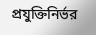প্রযুক্তিনির্ভর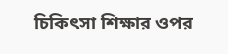চিকিৎসা শিক্ষার ওপর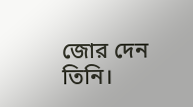জোর দেন তিনি।